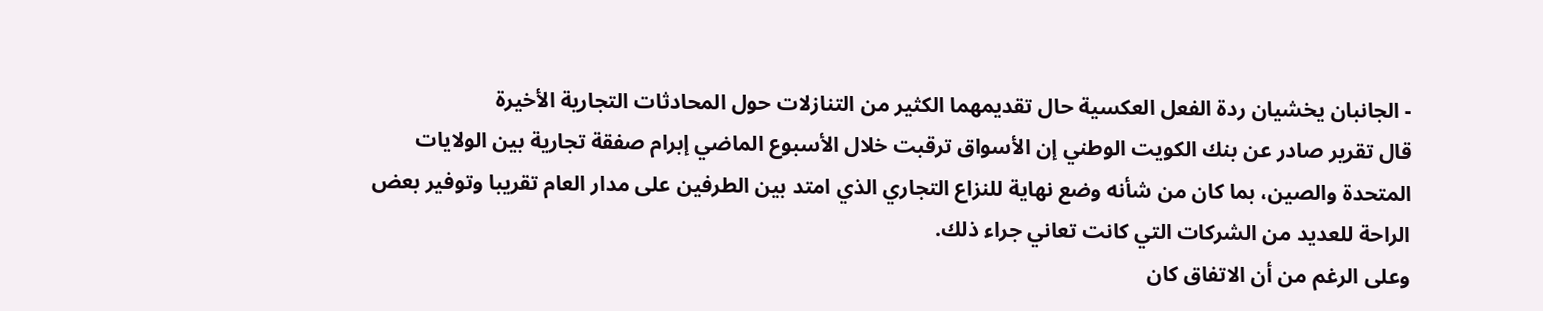- الجانبان يخشيان ردة الفعل العكسية حال تقديمهما الكثير من التنازلات حول المحادثات التجارية الأخيرة
قال تقرير صادر عن بنك الكويت الوطني إن الأسواق ترقبت خلال الأسبوع الماضي إبرام صفقة تجارية بين الولايات المتحدة والصين، بما كان من شأنه وضع نهاية للنزاع التجاري الذي امتد بين الطرفين على مدار العام تقريبا وتوفير بعض الراحة للعديد من الشركات التي كانت تعاني جراء ذلك.
وعلى الرغم من أن الاتفاق كان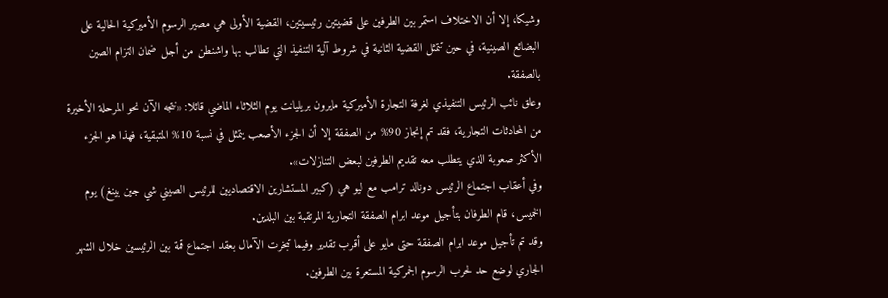وشيكا، إلا أن الاختلاف استمر بين الطرفين على قضيتين رئيسيتين، القضية الأولى هي مصير الرسوم الأميركية الحالية على البضائع الصينية، في حين تتمثل القضية الثانية في شروط آلية التنفيذ التي تطالب بها واشنطن من أجل ضمان التزام الصين بالصفقة.
وعلق نائب الرئيس التنفيذي لغرفة التجارة الأميركية مايرون بريليانت يوم الثلاثاء الماضي قائلا: «نتجه الآن نحو المرحلة الأخيرة من المحادثات التجارية، فقد تم إنجاز 90% من الصفقة إلا أن الجزء الأصعب يتمثل في نسبة 10% المتبقية، فهذا هو الجزء الأكثر صعوبة الذي يتطلب معه تقديم الطرفين لبعض التنازلات».
وفي أعقاب اجتماع الرئيس دونالد ترامب مع ليو هي (كبير المستشارين الاقتصاديين للرئيس الصيني شي جين بينغ) يوم الخميس، قام الطرفان بتأجيل موعد ابرام الصفقة التجارية المرتقبة بين البلدين.
وقد تم تأجيل موعد ابرام الصفقة حتى مايو على أقرب تقدير وفيما تبخرت الآمال بعقد اجتماع قمة بين الرئيسين خلال الشهر الجاري لوضع حد لحرب الرسوم الجمركية المستعرة بين الطرفين.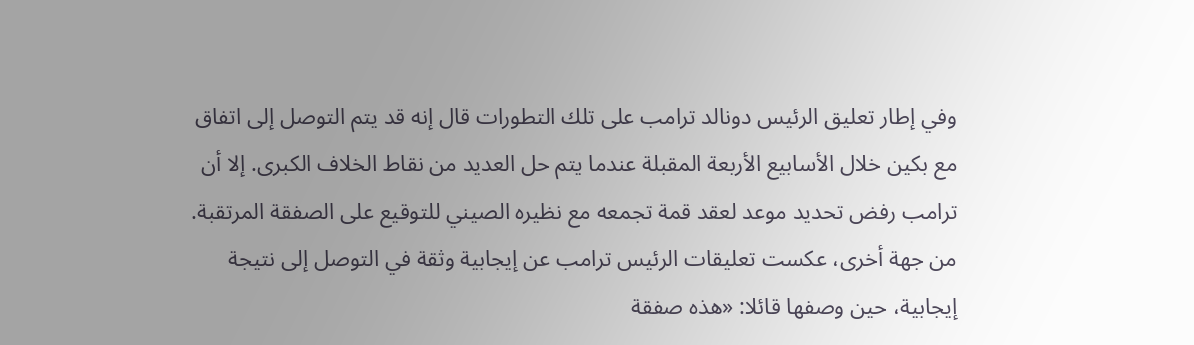وفي إطار تعليق الرئيس دونالد ترامب على تلك التطورات قال إنه قد يتم التوصل إلى اتفاق مع بكين خلال الأسابيع الأربعة المقبلة عندما يتم حل العديد من نقاط الخلاف الكبرى. إلا أن ترامب رفض تحديد موعد لعقد قمة تجمعه مع نظيره الصيني للتوقيع على الصفقة المرتقبة.
من جهة أخرى، عكست تعليقات الرئيس ترامب عن إيجابية وثقة في التوصل إلى نتيجة إيجابية، حين وصفها قائلا: «هذه صفقة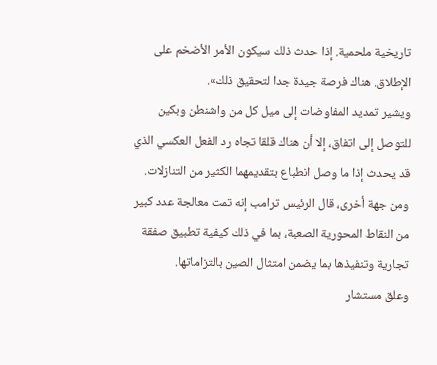تاريخية ملحمية. إذا حدث ذلك سيكون الأمر الأضخم على الإطلاق. هناك فرصة جيدة جدا لتحقيق ذلك».
ويشير تمديد المفاوضات إلى ميل كل من واشنطن وبكين للتوصل إلى اتفاق، إلا أن هناك قلقا تجاه رد الفعل العكسي الذي قد يحدث إذا ما وصل انطباع بتقديمهما الكثير من التنازلات.
ومن جهة أخرى، قال الرئيس ترامب إنه تمت معالجة عدد كبير من النقاط المحورية الصعبة، بما في ذلك كيفية تطبيق صفقة تجارية وتنفيذها بما يضمن امتثال الصين بالتزاماتها.
وعلق مستشار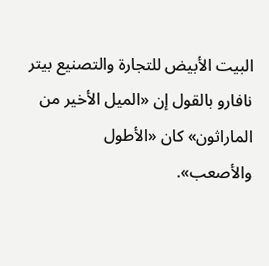البيت الأبيض للتجارة والتصنيع بيتر نافارو بالقول إن «الميل الأخير من الماراثون» كان «الأطول والأصعب».